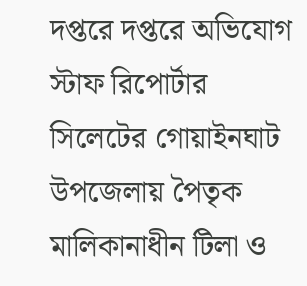দপ্তরে দপ্তরে অভিযোগ
স্টাফ রিপোর্টার
সিলেটের গোয়াইনঘাট উপজেলায় পৈতৃক মালিকানাধীন টিলা ও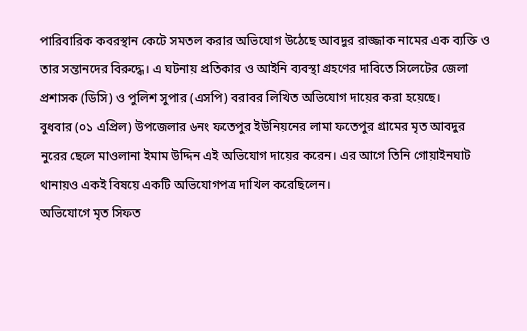পারিবারিক কবরস্থান কেটে সমতল করার অভিযোগ উঠেছে আবদুর রাজ্জাক নামের এক ব্যক্তি ও তার সন্তানদের বিরুদ্ধে। এ ঘটনায় প্রতিকার ও আইনি ব্যবস্থা গ্রহণের দাবিতে সিলেটের জেলা প্রশাসক (ডিসি) ও পুলিশ সুপার (এসপি) বরাবর লিখিত অভিযোগ দায়ের করা হয়েছে।
বুধবার (০১ এপ্রিল) উপজেলার ৬নং ফতেপুর ইউনিয়নের লামা ফতেপুর গ্রামের মৃত আবদুর নুরের ছেলে মাওলানা ইমাম উদ্দিন এই অভিযোগ দায়ের করেন। এর আগে তিনি গোয়াইনঘাট থানায়ও একই বিষয়ে একটি অভিযোগপত্র দাখিল করেছিলেন।
অভিযোগে মৃত সিফত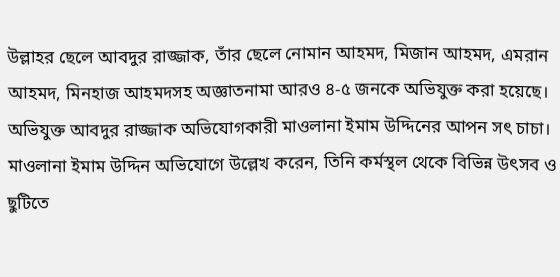উল্লাহর ছেলে আবদুর রাজ্জাক, তাঁর ছেলে নোমান আহমদ, মিজান আহমদ, এমরান আহমদ, মিনহাজ আহমদসহ অজ্ঞাতনামা আরও ৪-৫ জনকে অভিযুক্ত করা হয়েছে। অভিযুক্ত আবদুর রাজ্জাক অভিযোগকারী মাওলানা ইমাম উদ্দিনের আপন সৎ চাচা।
মাওলানা ইমাম উদ্দিন অভিযোগে উল্লেখ করেন, তিনি কর্মস্থল থেকে বিভিন্ন উৎসব ও ছুটিতে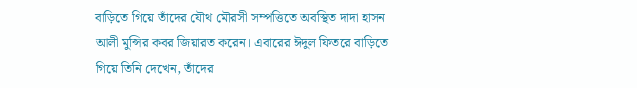বাড়িতে গিয়ে তাঁদের যৌথ মৌরসী সম্পত্তিতে অবস্থিত দাদা হাসন আলী মুন্সির কবর জিয়ারত করেন। এবারের ঈদুল ফিতরে বাড়িতে গিয়ে তিনি দেখেন, তাঁদের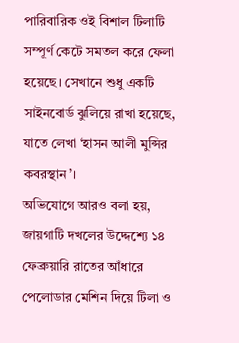পারিবারিক ওই বিশাল টিলাটি সম্পূর্ণ কেটে সমতল করে ফেলা হয়েছে। সেখানে শুধু একটি সাইনবোর্ড ঝুলিয়ে রাখা হয়েছে, যাতে লেখা ‘হাসন আলী মুন্সির কবরস্থান’।
অভিযোগে আরও বলা হয়, জায়গাটি দখলের উদ্দেশ্যে ১৪ ফেব্রুয়ারি রাতের আঁধারে পেলোডার মেশিন দিয়ে টিলা ও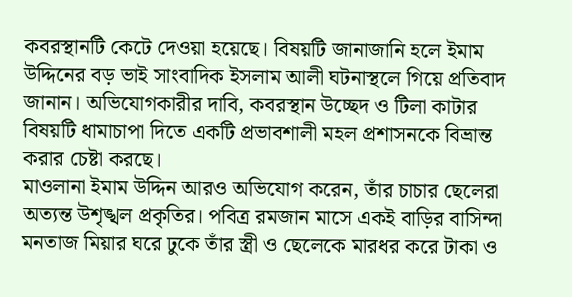কবরস্থানটি কেটে দেওয়া হয়েছে। বিষয়টি জানাজানি হলে ইমাম উদ্দিনের বড় ভাই সাংবাদিক ইসলাম আলী ঘটনাস্থলে গিয়ে প্রতিবাদ জানান। অভিযোগকারীর দাবি, কবরস্থান উচ্ছেদ ও টিলা কাটার বিষয়টি ধামাচাপা দিতে একটি প্রভাবশালী মহল প্রশাসনকে বিভ্রান্ত করার চেষ্টা করছে।
মাওলানা ইমাম উদ্দিন আরও অভিযোগ করেন, তাঁর চাচার ছেলেরা অত্যন্ত উশৃঙ্খল প্রকৃতির। পবিত্র রমজান মাসে একই বাড়ির বাসিন্দা মনতাজ মিয়ার ঘরে ঢুকে তাঁর স্ত্রী ও ছেলেকে মারধর করে টাকা ও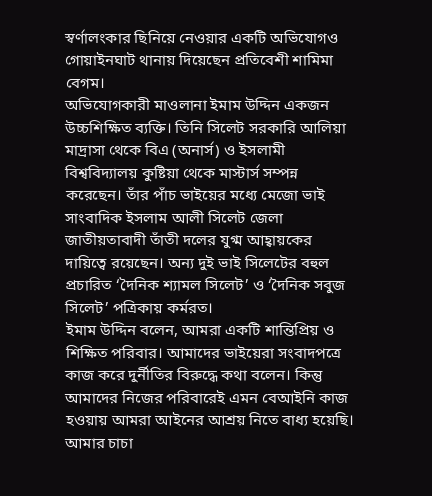স্বর্ণালংকার ছিনিয়ে নেওয়ার একটি অভিযোগও গোয়াইনঘাট থানায় দিয়েছেন প্রতিবেশী শামিমা বেগম।
অভিযোগকারী মাওলানা ইমাম উদ্দিন একজন উচ্চশিক্ষিত ব্যক্তি। তিনি সিলেট সরকারি আলিয়া মাদ্রাসা থেকে বিএ (অনার্স) ও ইসলামী বিশ্ববিদ্যালয় কুষ্টিয়া থেকে মাস্টার্স সম্পন্ন করেছেন। তাঁর পাঁচ ভাইয়ের মধ্যে মেজো ভাই সাংবাদিক ইসলাম আলী সিলেট জেলা জাতীয়তাবাদী তাঁতী দলের যুগ্ম আহ্বায়কের দায়িত্বে রয়েছেন। অন্য দুই ভাই সিলেটের বহুল প্রচারিত ‘দৈনিক শ্যামল সিলেট’ ও ‘দৈনিক সবুজ সিলেট’ পত্রিকায় কর্মরত।
ইমাম উদ্দিন বলেন, আমরা একটি শান্তিপ্রিয় ও শিক্ষিত পরিবার। আমাদের ভাইয়েরা সংবাদপত্রে কাজ করে দুর্নীতির বিরুদ্ধে কথা বলেন। কিন্তু আমাদের নিজের পরিবারেই এমন বেআইনি কাজ হওয়ায় আমরা আইনের আশ্রয় নিতে বাধ্য হয়েছি। আমার চাচা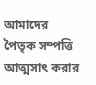আমাদের পৈতৃক সম্পত্তি আত্মসাৎ করার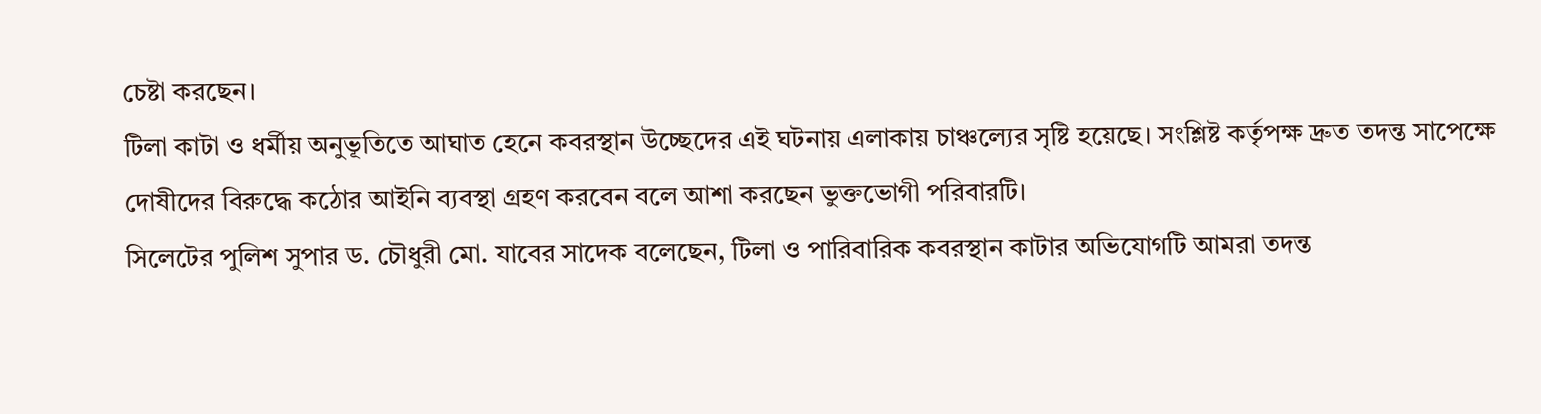চেষ্টা করছেন।
টিলা কাটা ও ধর্মীয় অনুভূতিতে আঘাত হেনে কবরস্থান উচ্ছেদের এই ঘটনায় এলাকায় চাঞ্চল্যের সৃষ্টি হয়েছে। সংশ্লিষ্ট কর্তৃপক্ষ দ্রুত তদন্ত সাপেক্ষে দোষীদের বিরুদ্ধে কঠোর আইনি ব্যবস্থা গ্রহণ করবেন বলে আশা করছেন ভুক্তভোগী পরিবারটি।
সিলেটের পুলিশ সুপার ড. চৌধুরী মো. যাবের সাদেক বলেছেন, টিলা ও পারিবারিক কবরস্থান কাটার অভিযোগটি আমরা তদন্ত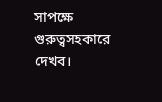সাপক্ষে গুরুত্বসহকারে দেখব।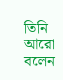তিনি আরো বলেন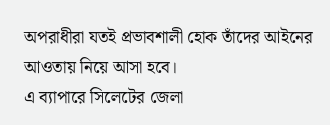অপরাধীরা যতই প্রভাবশালী হোক তাঁদের আইনের আওতায় নিয়ে আসা হবে।
এ ব্যাপারে সিলেটের জেলা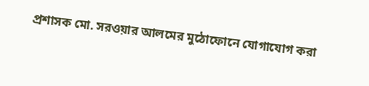প্রশাসক মো. সরওয়ার আলমের মুঠোফোনে যোগাযোগ করা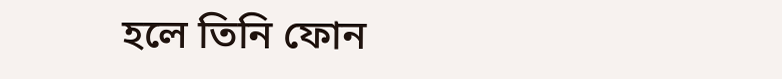হলে তিনি ফোন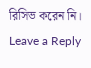রিসিভ করেন নি।
Leave a Reply